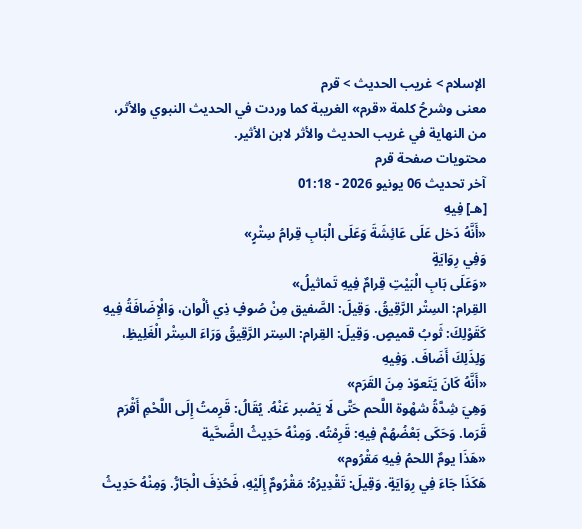الإسلام > غريب الحديث > قرم
معنى وشرحُ كلمة «قرم» الغريبة كما وردت في الحديث النبوي والأثر، من النهاية في غريب الحديث والأثر لابن الأثير.
محتويات صفحة قرم
آخر تحديث 06 يونيو 2026 - 01:18
[هـ] فِيهِ
«أَنَّهُ دَخل عَلَى عَائِشَةَ وَعَلَى الْبَابِ قِرامُ سِتْرٍ»
وَفِي رِوَايَةٍ
«وَعَلَى بَابِ الْبَيْتِ قِرامٌ فِيهِ تَماثيلُ»
القِرام: السِتْر الرَّقِيقُ. وَقِيلَ: الصَّفيق مِنْ صُوفٍ ذِي ألْوان، وَالْإِضَافَةُ فِيهِ كَقَوْلِكَ: ثَوبُ قميصٍ. وَقِيلَ: القِرام: السِتر الرَّقِيقُ وَرَاءَ السِتْر الْغَلِيظِ، وَلِذَلِكَ أَضَافَ. وَفِيهِ
«أَنَّهُ كَانَ يَتَعوّذ مِنَ القَرَم»
وَهِيَ شِدَّةُ شهْوة اللَّحم حَتَّى لَا يَصْبر عَنْهُ. يُقَالُ: قَرِمتُ إِلَى اللَّحْمِ أَقْرَم قَرَما. وَحَكَى بَعْضُهُمْ فِيهِ: قَرِمْتُه. وَمِنْهُ حَدِيثُ الضَّحَّية
«هَذَا يومٌ اللحمُ فِيهِ مَقْرُوم»
هَكَذَا جَاءَ فِي رِوَايَةٍ. وَقِيلَ: تَقْدِيرُهُ: مَقْرُومٌ إِلَيْهِ، فَحُذِفَ الْجَارُّ. وَمِنْهُ حَدِيثُ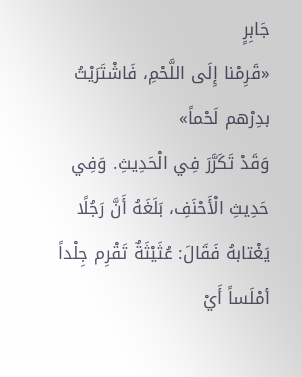جَابِرٍ
«قَرِمْنا إِلَى اللَّحْمِ، فَاشْتَرَيْتُ بدِرْهم لَحْماً»
وَقَدْ تَكَرَّرَ فِي الْحَدِيثِ. وَفِي حَدِيثِ الْأَحْنَفِ، بَلَغَهُ أَنَّ رَجُلًا يَغْتابهُ فَقَالَ: عُثَيْثَةٌ تَقْرِم جِلْداً أمْلَساً أَيْ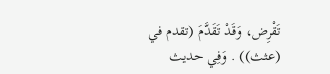تَقْرِض، وَقَدْ تَقَدَّمَ (تقدم في (عثث)) . وَفِي حديث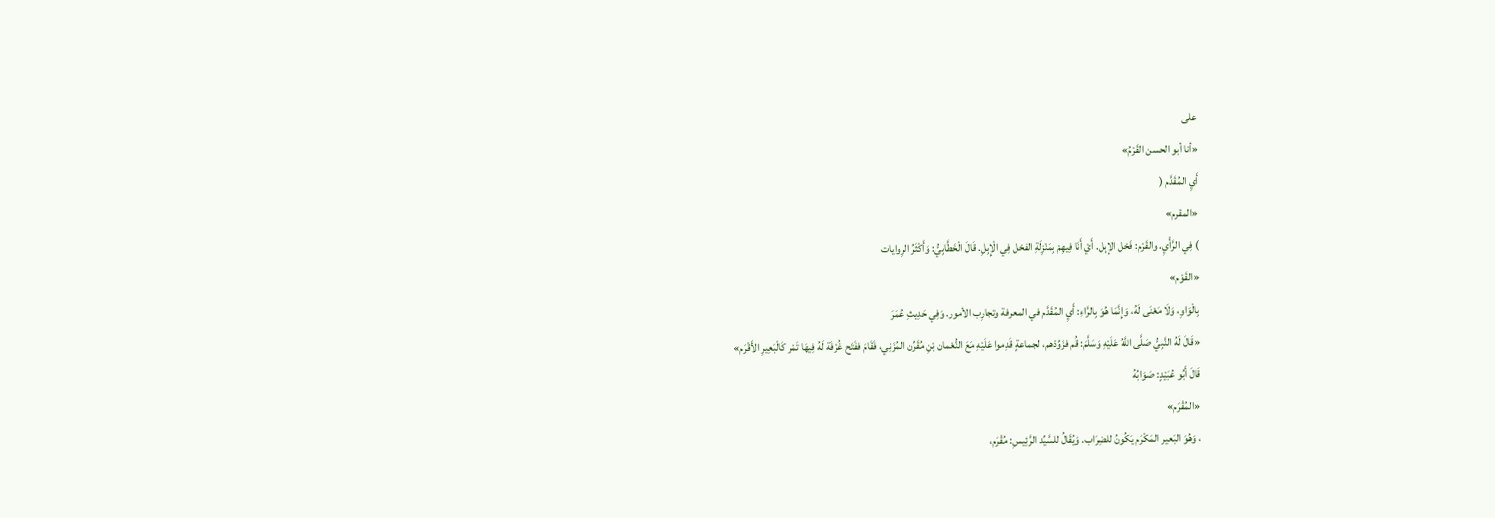على
«أنا أبو الحسن القَرْمُ»
أَيِ المُقَدَّم (
«المقرم»
) فِي الرَّأْيِ. والقَرْم: فَحْل الإبِل. أَيْ أَنَا فِيهِمْ بِمَنْزِلَةِ الفحْل فِي الْإِبِلِ. قَالَ الْخَطَّابِيُّ: وَأَكْثَرُ الرِوايات
«القَوْم»
بِالْوَاوِ، وَلَا مَعْنَى لَهُ، وَإِنَّمَا هُوَ بِالرَّاءِ: أَيِ المُقَدَّم في المعرفة وتجارِب الأمور. وَفِي حَدِيثِ عُمَرَ
«قَالَ لَهُ النَّبِيُّ صَلَّى اللَّهُ عَلَيْهِ وَسَلَّمَ: قُم فزَوِّدْهم، لجماعةٍ قَدِموا عَلَيْهِ مَعَ النُّعْمان بْنِ مُقَرِّن المُزَنِي، فَقَامَ ففَتَح غُرْفَة لَهُ فِيهَا تَمْر كَالْبَعِيرِ الأَقْرَم»
قَالَ أَبُو عُبَيْدٍ: صَوَابُهُ
«المُقْرَم»
، وَهُوَ البَعير المَكْرَم يَكُونُ للضِرَاب. وَيُقَالُ للسَّيِّد الرَّئِيسِ: مُقْرَم،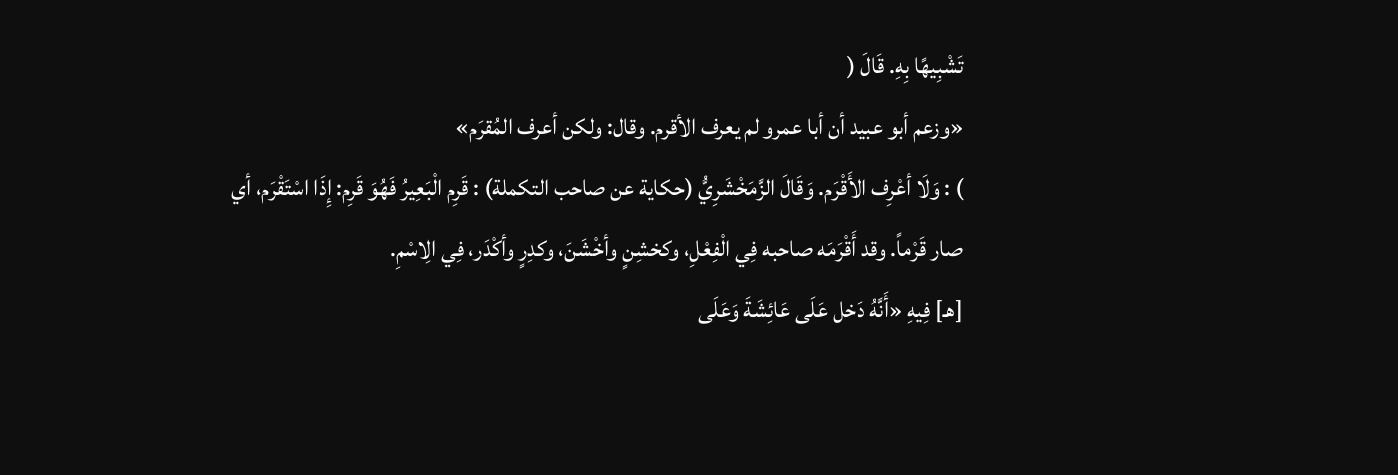تَشْبِيهًا بِهِ. قَالَ (
«وزعم أبو عبيد أن أبا عمرو لم يعرف الأقرم. وقال: ولكن أعرف المُقرَم»
) : وَلَا أعْرِف الأَقْرَم. وَقَالَ الزَّمَخْشَرِيُّ (حكاية عن صاحب التكملة) : قَرِم الْبَعِيرُ فَهُوَ قَرِم: إِذَا اسْتَقْرَم، أي صار قَرْماً. وقد أَقْرَمَه صاحبه فِي الْفِعْلِ، وكخشِنٍ وأخْشَنَ، وكدِرٍ وأكْدَر، فِي الِاسْمِ.
[هـ] فِيهِ «أَنَّهُ دَخل عَلَى عَائِشَةَ وَعَلَى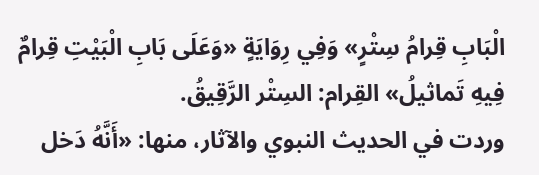الْبَابِ قِرامُ سِتْرٍ» وَفِي رِوَايَةٍ «وَعَلَى بَابِ الْبَيْتِ قِرامٌ فِيهِ تَماثيلُ» القِرام: السِتْر الرَّقِيقُ.
وردت في الحديث النبوي والآثار، منها: «أَنَّهُ دَخل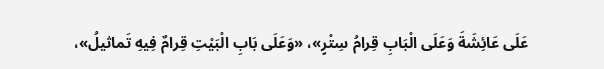عَلَى عَائِشَةَ وَعَلَى الْبَابِ قِرامُ سِتْرٍ»، «وَعَلَى بَابِ الْبَيْتِ قِرامٌ فِيهِ تَماثيلُ»،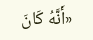«أَنَّهُ كَانَ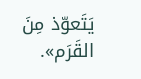يَتَعوّذ مِنَ القَرَم».